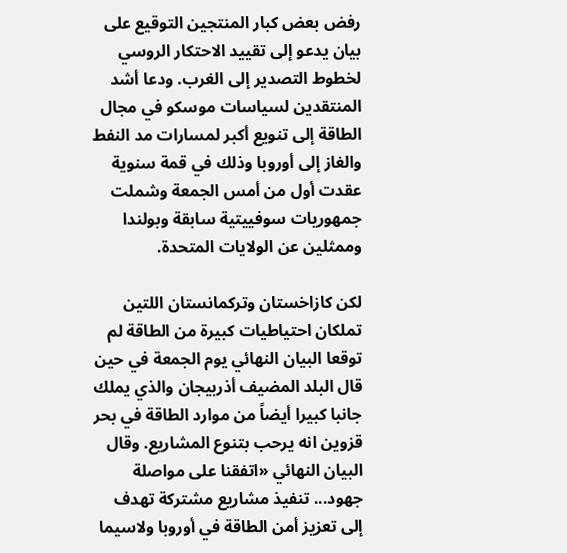رفض بعض كبار المنتجين التوقيع على بيان يدعو إلى تقييد الاحتكار الروسي لخطوط التصدير إلى الغرب. ودعا أشد المنتقدين لسياسات موسكو في مجال الطاقة إلى تنويع أكبر لمسارات مد النفط والغاز إلى أوروبا وذلك في قمة سنوية عقدت أول من أمس الجمعة وشملت جمهوريات سوفييتية سابقة وبولندا وممثلين عن الولايات المتحدة.

لكن كازاخستان وتركمانستان اللتين تملكان احتياطيات كبيرة من الطاقة لم توقعا البيان النهائي يوم الجمعة في حين قال البلد المضيف أذربيجان والذي يملك جانبا كبيرا أيضاً من موارد الطاقة في بحر قزوين انه يرحب بتنوع المشاريع. وقال البيان النهائي «اتفقنا على مواصلة جهود... تنفيذ مشاريع مشتركة تهدف إلى تعزيز أمن الطاقة في أوروبا ولاسيما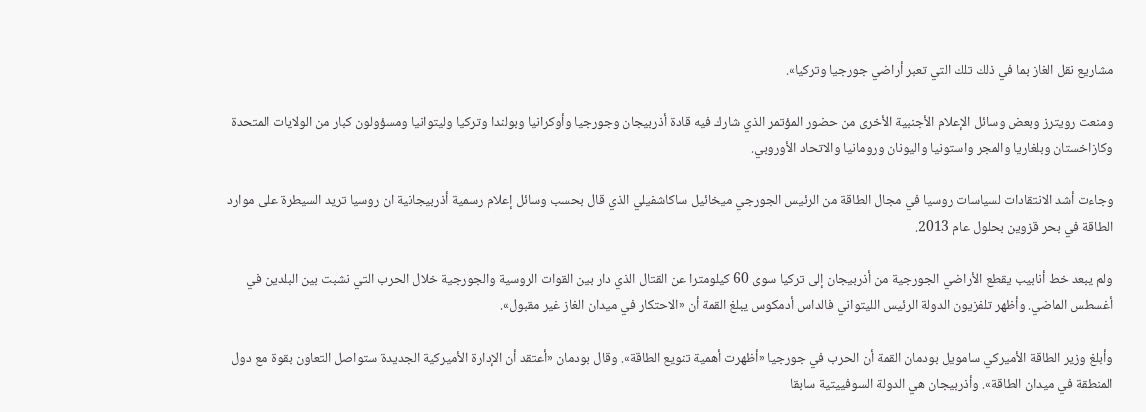مشاريع نقل الغاز بما في ذلك تلك التي تعبر أراضي جورجيا وتركيا».

ومنعت رويترز وبعض وسائل الإعلام الأجنبية الأخرى من حضور المؤتمر الذي شارك فيه قادة أذربيجان وجورجيا وأوكرانيا وبولندا وتركيا وليتوانيا ومسؤولون كبار من الولايات المتحدة وكازاخستان وبلغاريا والمجر واستونيا واليونان ورومانيا والاتحاد الأوروبي.

وجاءت أشد الانتقادات لسياسات روسيا في مجال الطاقة من الرئيس الجورجي ميخائيل ساكاشفيلي الذي قال بحسب وسائل إعلام رسمية أذربيجانية ان روسيا تريد السيطرة على موارد الطاقة في بحر قزوين بحلول عام 2013.

ولم يبعد خط أنابيب يقطع الأراضي الجورجية من أذربيجان إلى تركيا سوى 60 كيلومترا عن القتال الذي دار بين القوات الروسية والجورجية خلال الحرب التي نشبت بين البلدين في أغسطس الماضي. وأظهر تلفزيون الدولة الرئيس الليتواني فالداس أدمكوس يبلغ القمة أن «الاحتكار في ميدان الغاز غير مقبول».

وأبلغ وزير الطاقة الأميركي سامويل بودمان القمة أن الحرب في جورجيا «أظهرت أهمية تنويع الطاقة». وقال بودمان «أعتقد أن الإدارة الأميركية الجديدة ستواصل التعاون بقوة مع دول المنطقة في ميدان الطاقة». وأذربيجان هي الدولة السوفييتية سابقا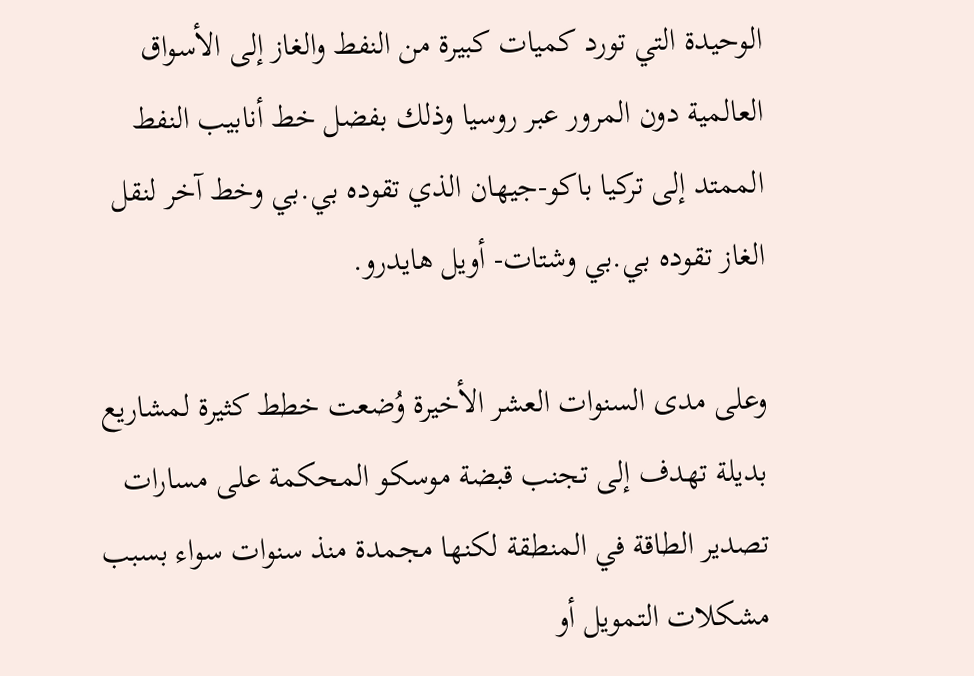الوحيدة التي تورد كميات كبيرة من النفط والغاز إلى الأسواق العالمية دون المرور عبر روسيا وذلك بفضل خط أنابيب النفط الممتد إلى تركيا باكو-جيهان الذي تقوده بي.بي وخط آخر لنقل الغاز تقوده بي.بي وشتات- أويل هايدرو.

وعلى مدى السنوات العشر الأخيرة وُضعت خطط كثيرة لمشاريع بديلة تهدف إلى تجنب قبضة موسكو المحكمة على مسارات تصدير الطاقة في المنطقة لكنها مجمدة منذ سنوات سواء بسبب مشكلات التمويل أو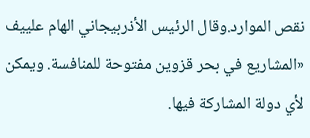نقص الموارد.وقال الرئيس الأذربيجاني الهام علييف «المشاريع في بحر قزوين مفتوحة للمنافسة. ويمكن لأي دولة المشاركة فيها.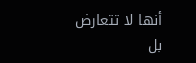أنها لا تتعارض بل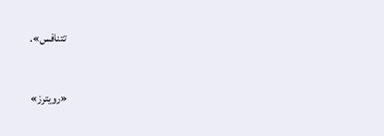تتنافس».

«رويترز»